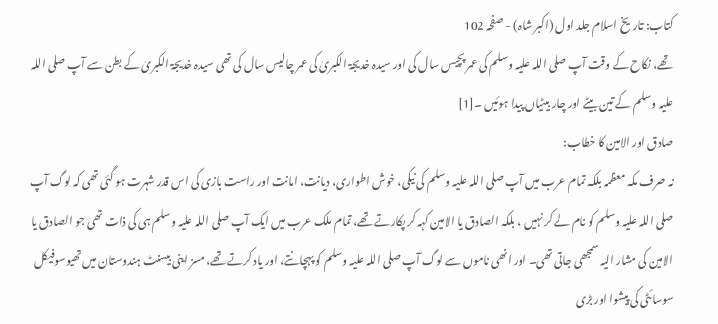کتاب: تاریخ اسلام جلد اول (اکبر شاہ) - صفحہ 102
تھے، نکاح کے وقت آپ صلی اللہ علیہ وسلم کی عمر پچیس سال کی اور سیدہ خدیجۃ الکبریٰ کی عمر چالیس سال کی تھی سیدہ خدیجۃ الکبریٰ کے بطن سے آپ صلی اللہ علیہ وسلم کے تین بیٹے اور چار بیٹیاں پیدا ہوئیں ۔[1]
صادق اور الامین کا خطاب:
نہ صرف مکہ معظمہ بلکہ تمام عرب میں آپ صلی اللہ علیہ وسلم کی نیکی، خوش اطواری، دیانت، امانت اور راست بازی کی اس قدر شہرت ہو گئی تھی کہ لوگ آپ صلی اللہ علیہ وسلم کو نام لے کر نہیں ، بلکہ الصادق یا الامین کہہ کر پکارتے تھے، تمام ملک عرب میں ایک آپ صلی اللہ علیہ وسلم ہی کی ذات تھی جو الصادق یا الامین کی مشار الیہ سمجھی جاتی تھی۔ اور انھی ناموں سے لوگ آپ صلی اللہ علیہ وسلم کو پہچانتے، اور یاد کرتے تھے، مسز اینی بیسنٹ ہندوستان میں تھیوسوفیکل سوسائٹی کی پیشوا اور بڑی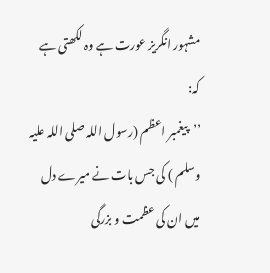مشہور انگریز عورت ہے وہ لکھتی ہے کہ:
’’پیغمبر اعظم (رسول اللہ صلی اللہ علیہ وسلم ) کی جس بات نے میرے دل میں ان کی عظمت و بزرگی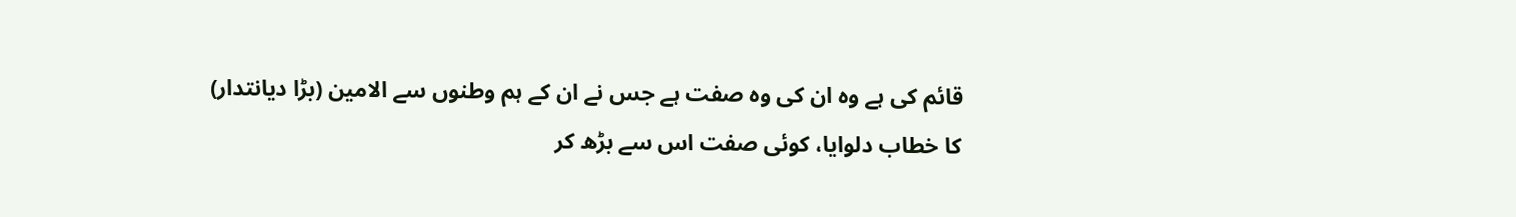قائم کی ہے وہ ان کی وہ صفت ہے جس نے ان کے ہم وطنوں سے الامین (بڑا دیانتدار) کا خطاب دلوایا، کوئی صفت اس سے بڑھ کر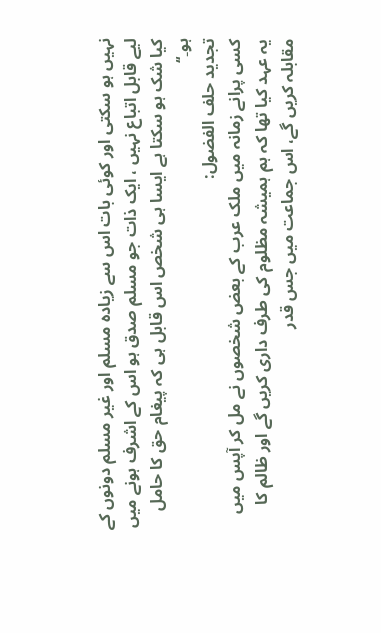نہیں ہو سکتی اور کوئی بات اس سے زیادہ مسلم اور غیر مسلم دونوں کے لیے قابل اتباع نہیں ، ایک ذات جو مسلم صدق ہو اس کے اشرف ہونے میں کیا شک ہو سکتا ہے ایسا ہی شخص اس قابل ہی کہ پیغام حق کا حامل ہو۔‘‘
تجدید حلف الفضول:
کسی پرانے زمانہ میں ملک عرب کے بعض شخصوں نے مل کر آپس میں یہ عہد کیا تھا کہ ہم ہمیشہ مظلوم کی طرف داری کریں گے اور ظالم کا مقابلہ کریں گے، اس جماعت میں جس قدر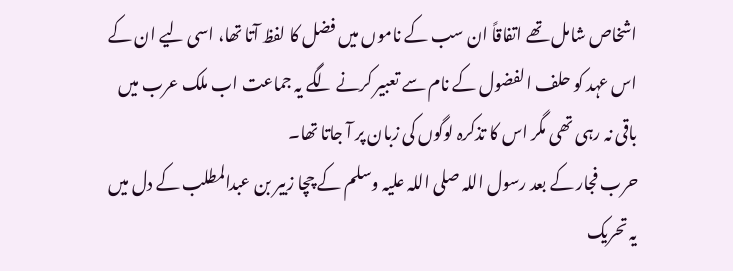اشخاص شامل تھے اتفاقاً ان سب کے ناموں میں فضل کا لفظ آتا تھا، اسی لیے ان کے اس عہد کو حلف الفضول کے نام سے تعبیر کرنے لگے یہ جماعت اب ملک عرب میں باقی نہ رہی تھی مگر اس کا تذکرہ لوگوں کی زبان پر آ جاتا تھا۔
حرب فجار کے بعد رسول اللہ صلی اللہ علیہ وسلم کے چچا زبیر بن عبدالمطلب کے دل میں یہ تحریک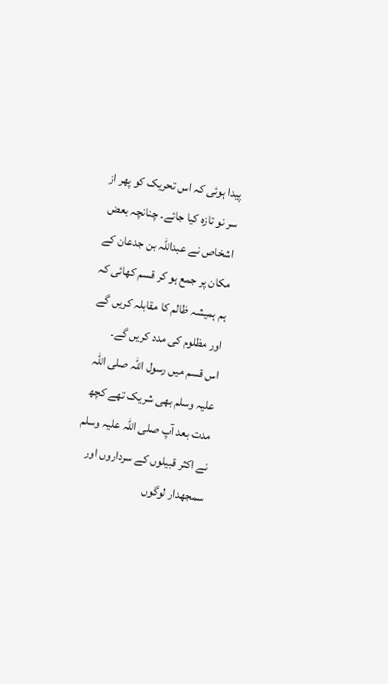پیدا ہوئی کہ اس تحریک کو پھر از سر نو تازہ کیا جائے۔ چنانچہ بعض اشخاص نے عبداللہ بن جدعان کے مکان پر جمع ہو کر قسم کھائی کہ ہم ہمیشہ ظالم کا مقابلہ کریں گے اور مظلوم کی مدد کریں گے۔
اس قسم میں رسول اللہ صلی اللہ علیہ وسلم بھی شریک تھے کچھ مدت بعد آپ صلی اللہ علیہ وسلم نے اکثر قبیلوں کے سرداروں اور سمجھدار لوگوں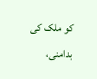کو ملک کی بدامنی،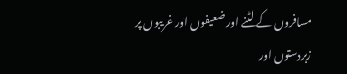مسافروں کے لٹنے اور ضعیفوں اور غریبوں پر زبردستوں اور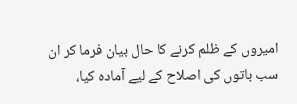امیروں کے ظلم کرنے کا حال بیان فرما کر ان سب باتوں کی اصلاح کے لیے آمادہ کیا،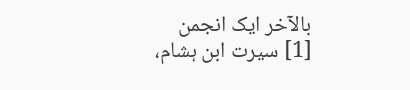بالآخر ایک انجمن
[1] سیرت ابن ہشام،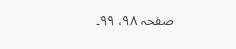صفحہ ۹۸، ۹۹۔